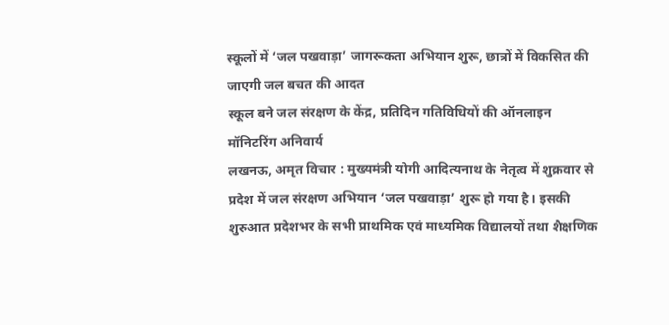स्कूलों में ‘जल पखवाड़ा’ जागरूकता अभियान शुरू, छात्रों में विकसित की जाएगी जल बचत की आदत
स्कूल बने जल संरक्षण के केंद्र, प्रतिदिन गतिविधियों की ऑनलाइन मॉनिटरिंग अनिवार्य
लखनऊ, अमृत विचार : मुख्यमंत्री योगी आदित्यनाथ के नेतृत्व में शुक्रवार से प्रदेश में जल संरक्षण अभियान ‘जल पखवाड़ा’ शुरू हो गया है। इसकी शुरुआत प्रदेशभर के सभी प्राथमिक एवं माध्यमिक विद्यालयों तथा शैक्षणिक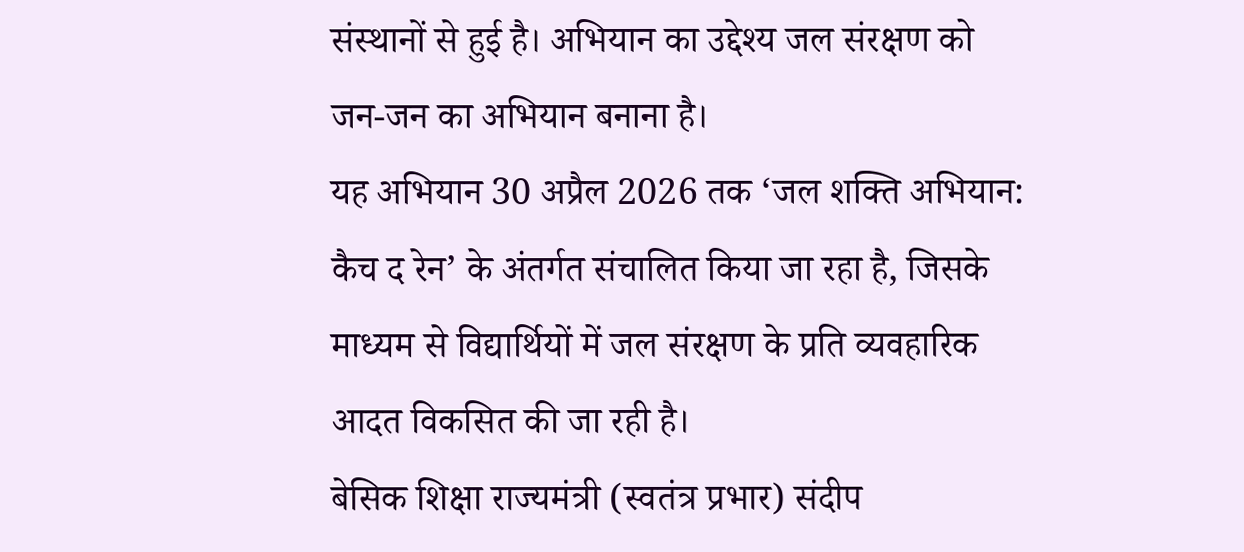संस्थानों से हुई है। अभियान का उद्देश्य जल संरक्षण को जन-जन का अभियान बनाना है।
यह अभियान 30 अप्रैल 2026 तक ‘जल शक्ति अभियान: कैच द रेन’ के अंतर्गत संचालित किया जा रहा है, जिसके माध्यम से विद्यार्थियों में जल संरक्षण के प्रति व्यवहारिक आदत विकसित की जा रही है।
बेसिक शिक्षा राज्यमंत्री (स्वतंत्र प्रभार) संदीप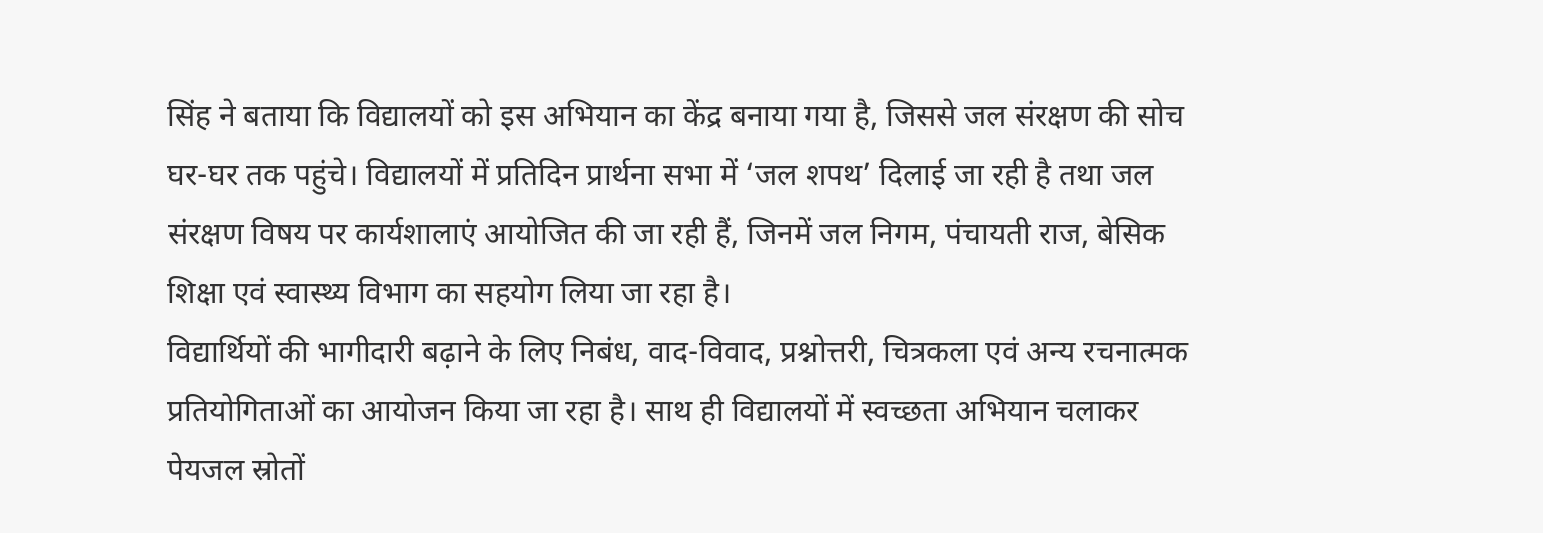सिंह ने बताया कि विद्यालयों को इस अभियान का केंद्र बनाया गया है, जिससे जल संरक्षण की सोच घर-घर तक पहुंचे। विद्यालयों में प्रतिदिन प्रार्थना सभा में ‘जल शपथ’ दिलाई जा रही है तथा जल संरक्षण विषय पर कार्यशालाएं आयोजित की जा रही हैं, जिनमें जल निगम, पंचायती राज, बेसिक शिक्षा एवं स्वास्थ्य विभाग का सहयोग लिया जा रहा है।
विद्यार्थियों की भागीदारी बढ़ाने के लिए निबंध, वाद-विवाद, प्रश्नोत्तरी, चित्रकला एवं अन्य रचनात्मक प्रतियोगिताओं का आयोजन किया जा रहा है। साथ ही विद्यालयों में स्वच्छता अभियान चलाकर पेयजल स्रोतों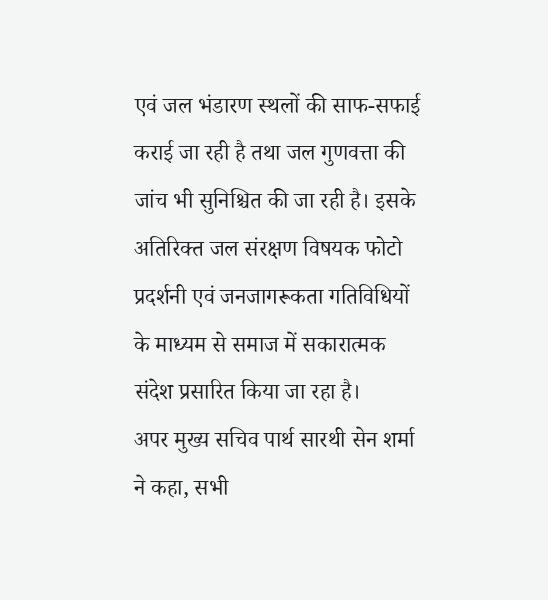एवं जल भंडारण स्थलों की साफ-सफाई कराई जा रही है तथा जल गुणवत्ता की जांच भी सुनिश्चित की जा रही है। इसके अतिरिक्त जल संरक्षण विषयक फोटो प्रदर्शनी एवं जनजागरूकता गतिविधियों के माध्यम से समाज में सकारात्मक संदेश प्रसारित किया जा रहा है।
अपर मुख्य सचिव पार्थ सारथी सेन शर्मा ने कहा, सभी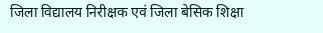जिला विद्यालय निरीक्षक एवं जिला बेसिक शिक्षा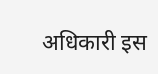अधिकारी इस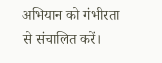अभियान को गंभीरता से संचालित करें।